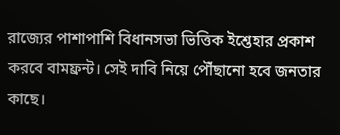রাজ্যের পাশাপাশি বিধানসভা ভিত্তিক ইশ্তেহার প্রকাশ করবে বামফ্রন্ট। সেই দাবি নিয়ে পৌঁছানো হবে জনতার কাছে।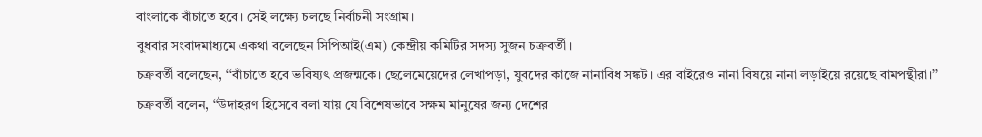বাংলাকে বাঁচাতে হবে। সেই লক্ষ্যে চলছে নির্বাচনী সংগ্রাম।
বুধবার সংবাদমাধ্যমে একথা বলেছেন সিপিআই(এম) কেন্দ্রীয় কমিটির সদস্য সুজন চক্রবর্তী।
চক্রবর্তী বলেছেন, ‘‘বাঁচাতে হবে ভবিষ্যৎ প্রজন্মকে। ছেলেমেয়েদের লেখাপড়া, যুবদের কাজে নানাবিধ সঙ্কট। এর বাইরেও নানা বিষয়ে নানা লড়াইয়ে রয়েছে বামপন্থীরা।’’
চক্রবর্তী বলেন, ‘‘উদাহরণ হিসেবে বলা যায় যে বিশেষভাবে সক্ষম মানুষের জন্য দেশের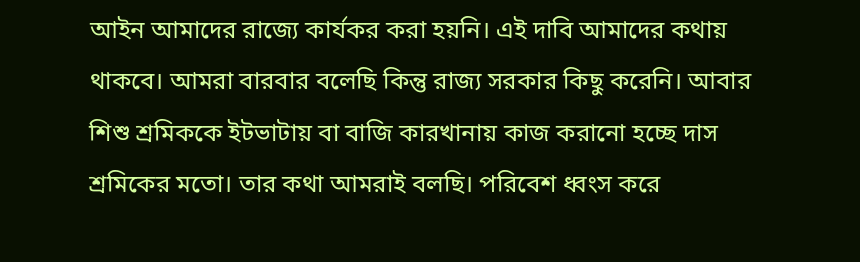আইন আমাদের রাজ্যে কার্যকর করা হয়নি। এই দাবি আমাদের কথায় থাকবে। আমরা বারবার বলেছি কিন্তু রাজ্য সরকার কিছু করেনি। আবার শিশু শ্রমিককে ইটভাটায় বা বাজি কারখানায় কাজ করানো হচ্ছে দাস শ্রমিকের মতো। তার কথা আমরাই বলছি। পরিবেশ ধ্বংস করে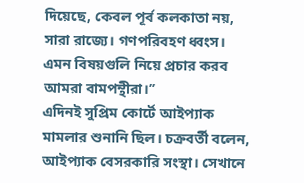দিয়েছে, কেবল পূর্ব কলকাতা নয়, সারা রাজ্যে। গণপরিবহণ ধ্বংস। এমন বিষয়গুলি নিয়ে প্রচার করব আমরা বামপন্থীরা।’’
এদিনই সুপ্রিম কোর্টে আইপ্যাক মামলার শুনানি ছিল। চক্রবর্তী বলেন, আইপ্যাক বেসরকারি সংস্থা। সেখানে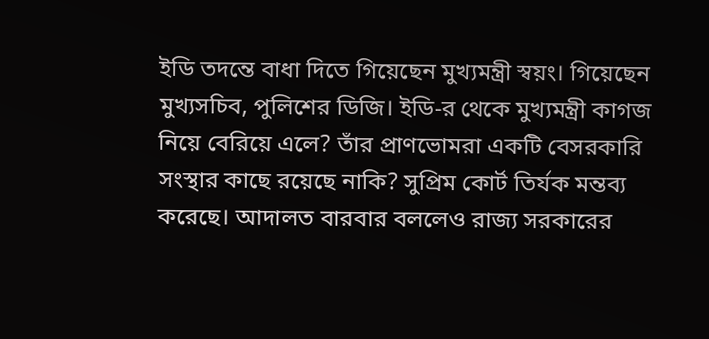ইডি তদন্তে বাধা দিতে গিয়েছেন মুখ্যমন্ত্রী স্বয়ং। গিয়েছেন মুখ্যসচিব, পুলিশের ডিজি। ইডি-র থেকে মুখ্যমন্ত্রী কাগজ নিয়ে বেরিয়ে এলে? তাঁর প্রাণভোমরা একটি বেসরকারি সংস্থার কাছে রয়েছে নাকি? সুপ্রিম কোর্ট তির্যক মন্তব্য করেছে। আদালত বারবার বললেও রাজ্য সরকারের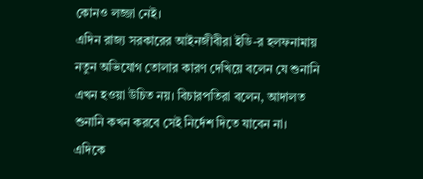কোনও লজ্জা নেই।
এদিন রাজ্য সরকারের আইনজীবীরা ইডি-র হলফনামায় নতুন অভিযোগ তোলার কারণ দেখিয়ে বলেন যে শুনানি এখন হওয়া উচিত নয়। বিচারপতিরা বলেন, আদালত শুনানি কখন করবে সেই নির্দেশ দিতে যাবেন না।
এদিকে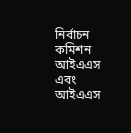নির্বাচন কমিশন আইএএস এবং আইএএস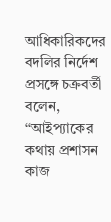আধিকারিকদের বদলির নির্দেশ প্রসঙ্গে চক্রবর্তী বলেন, ‘‘আইপ্যাকের কথায় প্রশাসন কাজ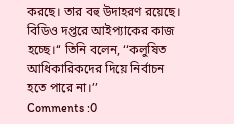করছে। তার বহু উদাহরণ রয়েছে। বিডিও দপ্তরে আইপ্যাকের কাজ হচ্ছে।‘‘ তিনি বলেন, ‘‘কলুষিত আধিকারিকদের দিয়ে নির্বাচন হতে পারে না।’’
Comments :0